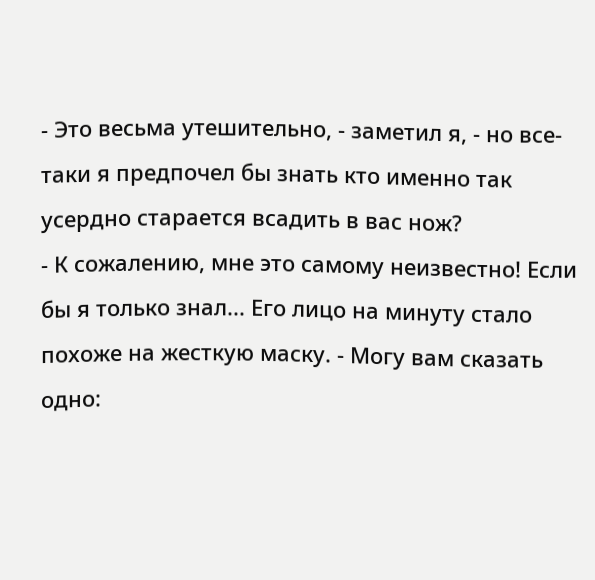- Это весьма утешительно, - заметил я, - но все-таки я предпочел бы знать кто именно так усердно старается всадить в вас нож?
- К сожалению, мне это самому неизвестно! Если бы я только знал... Его лицо на минуту стало похоже на жесткую маску. - Могу вам сказать одно: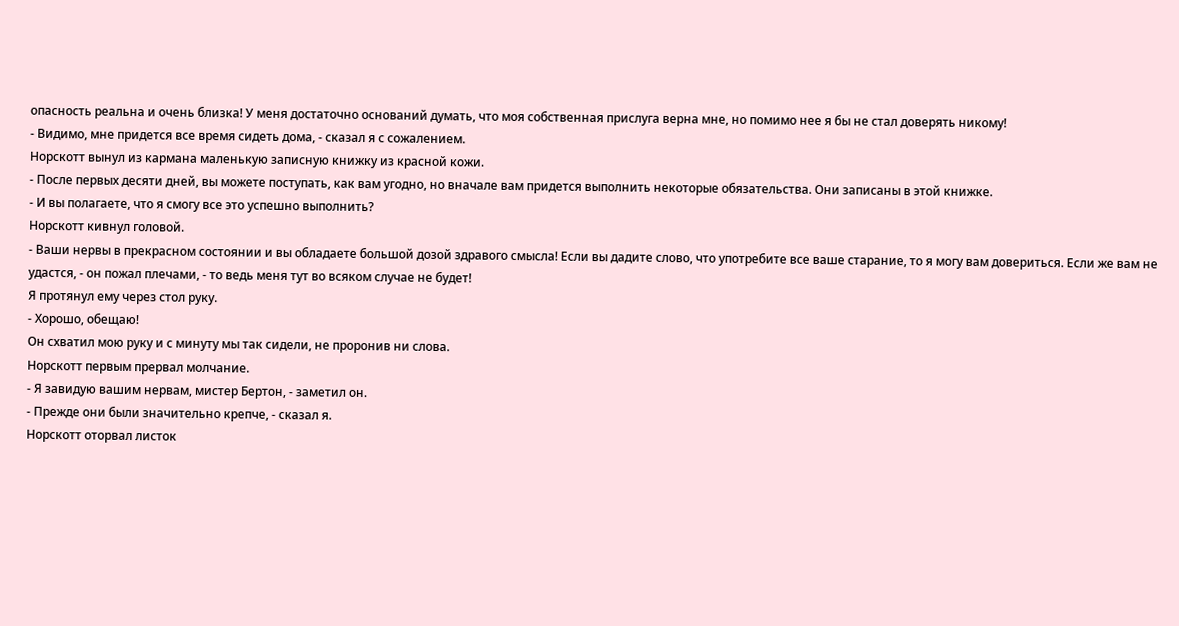опасность реальна и очень близка! У меня достаточно оснований думать, что моя собственная прислуга верна мне, но помимо нее я бы не стал доверять никому!
- Видимо, мне придется все время сидеть дома, - сказал я с сожалением.
Норскотт вынул из кармана маленькую записную книжку из красной кожи.
- После первых десяти дней, вы можете поступать, как вам угодно, но вначале вам придется выполнить некоторые обязательства. Они записаны в этой книжке.
- И вы полагаете, что я смогу все это успешно выполнить?
Норскотт кивнул головой.
- Ваши нервы в прекрасном состоянии и вы обладаете большой дозой здравого смысла! Если вы дадите слово, что употребите все ваше старание, то я могу вам довериться. Если же вам не удастся, - он пожал плечами, - то ведь меня тут во всяком случае не будет!
Я протянул ему через стол руку.
- Хорошо, обещаю!
Он схватил мою руку и с минуту мы так сидели, не проронив ни слова.
Норскотт первым прервал молчание.
- Я завидую вашим нервам, мистер Бертон, - заметил он.
- Прежде они были значительно крепче, - сказал я.
Норскотт оторвал листок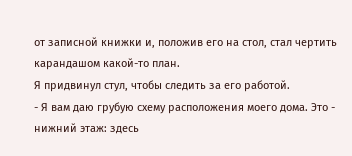от записной книжки и, положив его на стол, стал чертить карандашом какой-то план.
Я придвинул стул, чтобы следить за его работой.
- Я вам даю грубую схему расположения моего дома. Это - нижний этаж: здесь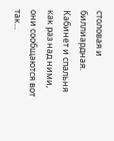столовая и биллиардная. Кабинет и спальня как раз над ними, они сообщаются вот так...